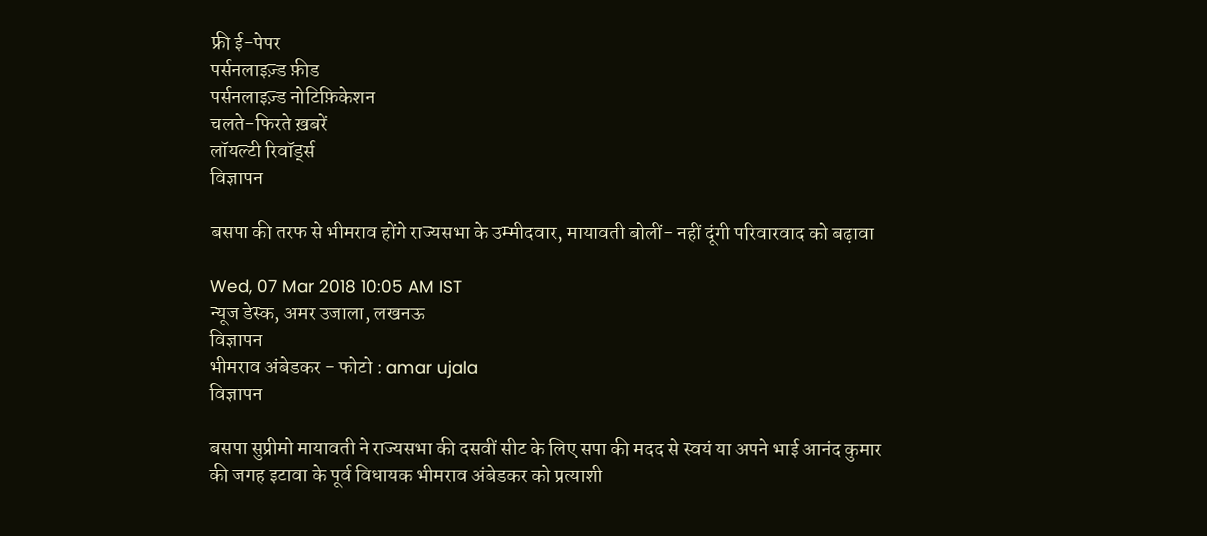फ्री ई-पेपर
पर्सनलाइज़्ड फ़ीड
पर्सनलाइज़्ड नोटिफ़िकेशन
चलते-फिरते ख़बरें
लॉयल्टी रिवॉर्ड्स
विज्ञापन

बसपा की तरफ से भीमराव होंगे राज्यसभा के उम्मीदवार, मायावती बोलीं- नहीं दूंगी परिवारवाद को बढ़ावा

Wed, 07 Mar 2018 10:05 AM IST
न्यूज डेस्क, अमर उजाला, लखनऊ
विज्ञापन
भीमराव अंबेडकर - फोटो : amar ujala
विज्ञापन

बसपा सुप्रीमो मायावती ने राज्यसभा की दसवीं सीट के लिए सपा की मदद से स्वयं या अपने भाई आनंद कुमार की जगह इटावा के पूर्व विधायक भीमराव अंबेडकर को प्रत्याशी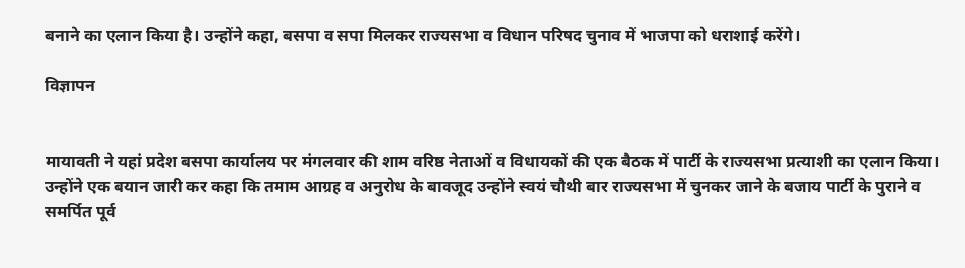बनाने का एलान किया है। उन्होंने कहा, बसपा व सपा मिलकर राज्यसभा व विधान परिषद चुनाव में भाजपा को धराशाई करेंगे।

विज्ञापन


मायावती ने यहां प्रदेश बसपा कार्यालय पर मंगलवार की शाम वरिष्ठ नेताओं व विधायकों की एक बैठक में पार्टी के राज्यसभा प्रत्याशी का एलान किया। उन्होंने एक बयान जारी कर कहा कि तमाम आग्रह व अनुरोध के बावजूद उन्होंने स्वयं चौथी बार राज्यसभा में चुनकर जाने के बजाय पार्टी के पुराने व समर्पित पूर्व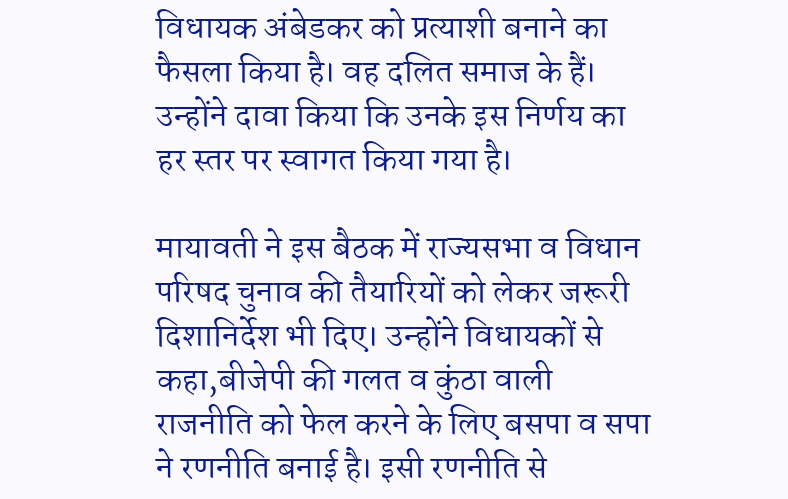विधायक अंबेडकर को प्रत्याशी बनाने का फैसला किया है। वह दलित समाज के हैं। उन्होंने दावा किया कि उनके इस निर्णय का हर स्तर पर स्वागत किया गया है।

मायावती ने इस बैठक में राज्यसभा व विधान परिषद चुनाव की तैयारियों को लेकर जरूरी दिशानिर्देश भी दिए। उन्होंने विधायकों से कहा,बीजेपी की गलत व कुंठा वाली राजनीति को फेल करने के लिए बसपा व सपा ने रणनीति बनाई है। इसी रणनीति से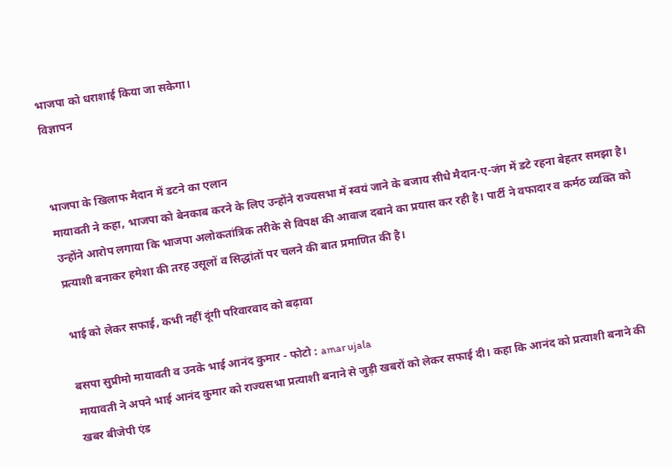भाजपा को धराशाई किया जा सकेगा।
विज्ञापन


भाजपा के खिलाफ मैदान में डटने का एलान
मायावती ने कहा, भाजपा को बेनकाब करने के लिए उन्होंने राज्यसभा में स्वयं जाने के बजाय सीधे मैदान-ए-जंग में डटे रहना बेहतर समझा है। उन्होंने आरोप लगाया कि भाजपा अलोकतांत्रिक तरीके से विपक्ष की आवाज दबाने का प्रयास कर रही है। पार्टी ने वफादार व कर्मठ व्यक्ति को प्रत्याशी बनाकर हमेशा की तरह उसूलों व सिद्धांतों पर चलने की बात प्रमाणित की है।

भाई को लेकर सफाई, कभी नहीं दूंगी परिवारवाद को बढ़ावा

बसपा सुप्रीमो मायावती व उनके भाई आनंद कुमार - फोटो : amar ujala
मायावती ने अपने भाई आनंद कुमार को राज्यसभा प्रत्याशी बनाने से जुड़ी खबरों को लेकर सफाई दी। कहा कि आनंद को प्रत्याशी बनाने की खबर बीजेपी एंड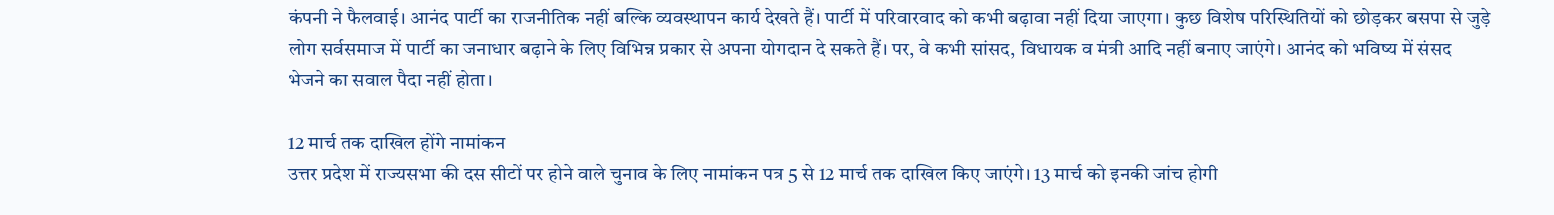कंपनी ने फैलवाई। आनंद पार्टी का राजनीतिक नहीं बल्कि व्यवस्थापन कार्य देखते हैं। पार्टी में परिवारवाद को कभी बढ़ावा नहीं दिया जाएगा। कुछ विशेष परिस्थितियों को छोड़कर बसपा से जुड़े लोग सर्वसमाज में पार्टी का जनाधार बढ़ाने के लिए विभिन्न प्रकार से अपना योगदान दे सकते हैं। पर, वे कभी सांसद, विधायक व मंत्री आदि नहीं बनाए जाएंगे। आनंद को भविष्य में संसद भेजने का सवाल पैदा नहीं होता।

12 मार्च तक दाखिल होंगे नामांकन
उत्तर प्रदेश में राज्यसभा की दस सीटों पर होने वाले चुनाव के लिए नामांकन पत्र 5 से 12 मार्च तक दाखिल किए जाएंगे। 13 मार्च को इनकी जांच होगी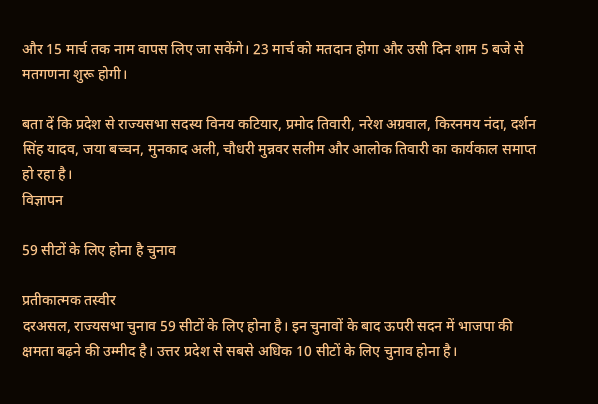और 15 मार्च तक नाम वापस लिए जा सकेंगे। 23 मार्च को मतदान होगा और उसी दिन शाम 5 बजे से मतगणना शुरू होगी।

बता दें कि प्रदेश से राज्यसभा सदस्य विनय कटियार, प्रमोद तिवारी, नरेश अग्रवाल, किरनमय नंदा, दर्शन सिंह यादव, जया बच्चन, मुनकाद अली, चौधरी मुन्नवर सलीम और आलोक तिवारी का कार्यकाल समाप्त हो रहा है।
विज्ञापन

59 सीटों के लिए होना है चुनाव

प्रतीकात्मक तस्वीर
दरअसल, राज्यसभा चुनाव 59 सीटों के लिए होना है। इन चुनावों के बाद ऊपरी सदन में भाजपा की क्षमता बढ़ने की उम्मीद है। उत्तर प्रदेश से सबसे अधिक 10 सीटों के लिए चुनाव होना है।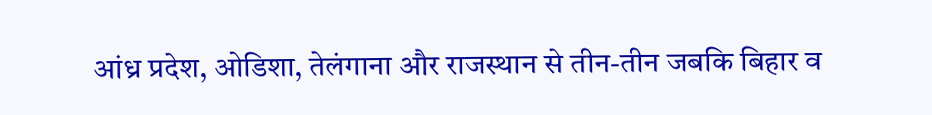आंध्र प्रदेश, ओडिशा, तेलंगाना और राजस्थान से तीन-तीन जबकि बिहार व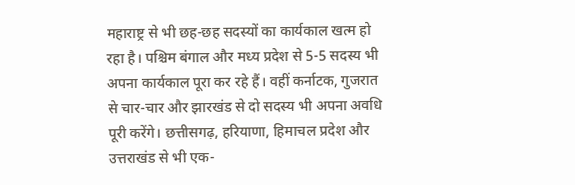महाराष्ट्र से भी छह-छह सदस्यों का कार्यकाल खत्म हो रहा है। पश्चिम बंगाल और मध्य प्रदेश से 5-5 सदस्य भी अपना कार्यकाल पूरा कर रहे हैं। वहीं कर्नाटक, गुजरात से चार-चार और झारखंड से दो सदस्य भी अपना अवधि पूरी करेंगे। छत्तीसगढ़, हरियाणा, हिमाचल प्रदेश और उत्तराखंड से भी एक-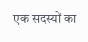एक सदस्यों का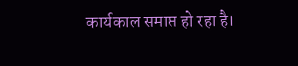कार्यकाल समाप्त हो रहा है।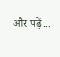और पढ़ें...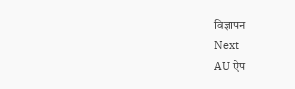विज्ञापन
Next
AU ऐप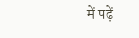में पढ़ें